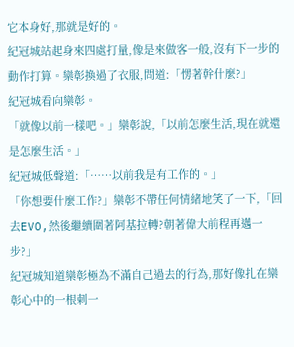它本身好,那就是好的。
紀冠城站起身來四處打量,像是來做客一般,沒有下一步的動作打算。欒彰換過了衣服,問道:「愣著幹什麼?」
紀冠城看向欒彰。
「就像以前一樣吧。」欒彰說,「以前怎麼生活,現在就還是怎麼生活。」
紀冠城低聲道:「……以前我是有工作的。」
「你想要什麼工作?」欒彰不帶任何情緒地笑了一下,「回去EVO,然後繼續圍著阿基拉轉?朝著偉大前程再邁一步?」
紀冠城知道欒彰極為不滿自己過去的行為,那好像扎在欒彰心中的一根刺一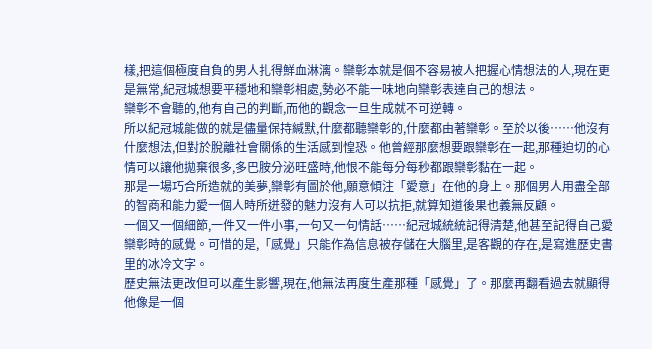樣,把這個極度自負的男人扎得鮮血淋漓。欒彰本就是個不容易被人把握心情想法的人,現在更是無常,紀冠城想要平穩地和欒彰相處,勢必不能一味地向欒彰表達自己的想法。
欒彰不會聽的,他有自己的判斷,而他的觀念一旦生成就不可逆轉。
所以紀冠城能做的就是儘量保持緘默,什麼都聽欒彰的,什麼都由著欒彰。至於以後……他沒有什麼想法,但對於脫離社會關係的生活感到惶恐。他曾經那麼想要跟欒彰在一起,那種迫切的心情可以讓他拋棄很多,多巴胺分泌旺盛時,他恨不能每分每秒都跟欒彰黏在一起。
那是一場巧合所造就的美夢,欒彰有圖於他,願意傾注「愛意」在他的身上。那個男人用盡全部的智商和能力愛一個人時所迸發的魅力沒有人可以抗拒,就算知道後果也義無反顧。
一個又一個細節,一件又一件小事,一句又一句情話……紀冠城統統記得清楚,他甚至記得自己愛欒彰時的感覺。可惜的是,「感覺」只能作為信息被存儲在大腦里,是客觀的存在,是寫進歷史書里的冰冷文字。
歷史無法更改但可以產生影響,現在,他無法再度生產那種「感覺」了。那麼再翻看過去就顯得他像是一個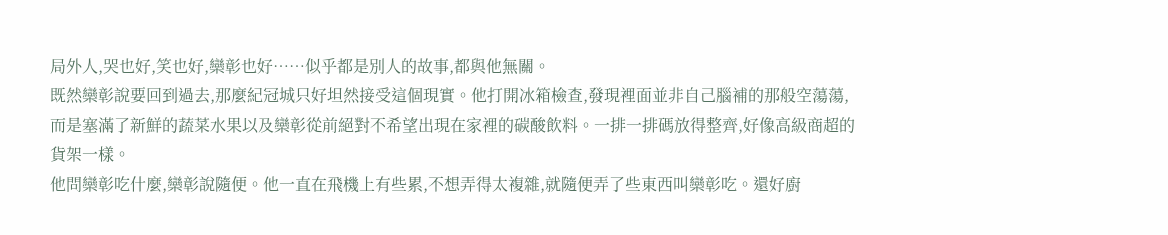局外人,哭也好,笑也好,欒彰也好……似乎都是別人的故事,都與他無關。
既然欒彰說要回到過去,那麼紀冠城只好坦然接受這個現實。他打開冰箱檢查,發現裡面並非自己腦補的那般空蕩蕩,而是塞滿了新鮮的蔬菜水果以及欒彰從前絕對不希望出現在家裡的碳酸飲料。一排一排碼放得整齊,好像高級商超的貨架一樣。
他問欒彰吃什麼,欒彰說隨便。他一直在飛機上有些累,不想弄得太複雜,就隨便弄了些東西叫欒彰吃。還好廚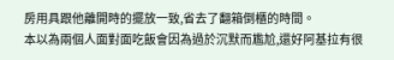房用具跟他離開時的擺放一致,省去了翻箱倒櫃的時間。
本以為兩個人面對面吃飯會因為過於沉默而尷尬,還好阿基拉有很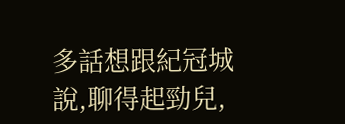多話想跟紀冠城說,聊得起勁兒,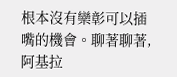根本沒有欒彰可以插嘴的機會。聊著聊著,阿基拉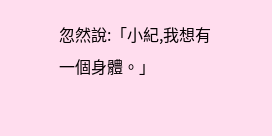忽然說:「小紀,我想有一個身體。」